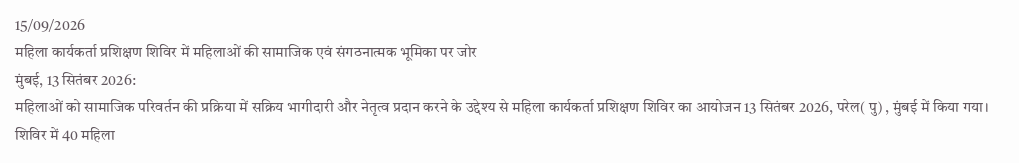15/09/2026
महिला कार्यकर्ता प्रशिक्षण शिविर में महिलाओं की सामाजिक एवं संगठनात्मक भूमिका पर जोर
मुंबई, 13 सितंबर 2026:
महिलाओं को सामाजिक परिवर्तन की प्रक्रिया में सक्रिय भागीदारी और नेतृत्व प्रदान करने के उद्देश्य से महिला कार्यकर्ता प्रशिक्षण शिविर का आयोजन 13 सितंबर 2026, परेल( पु) , मुंबई में किया गया। शिविर में 40 महिला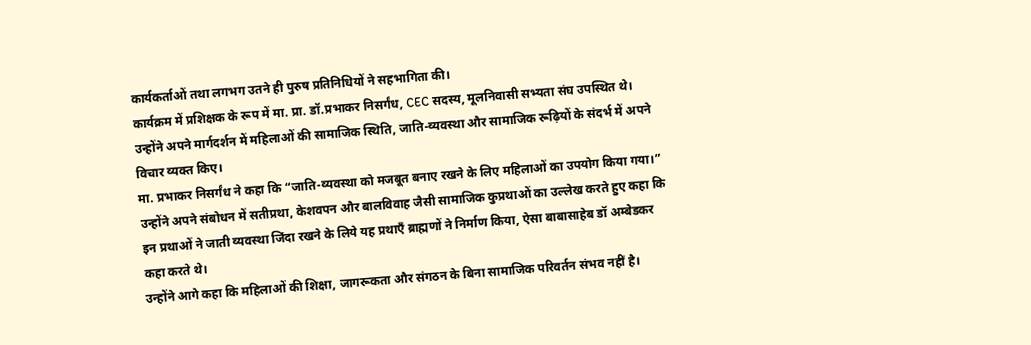कार्यकर्ताओं तथा लगभग उतने ही पुरुष प्रतिनिधियों ने सहभागिता की।
कार्यक्रम में प्रशिक्षक के रूप में मा. प्रा. डॉ.प्रभाकर निसर्गंध, CEC सदस्य, मूलनिवासी सभ्यता संघ उपस्थित थे। उन्होंने अपने मार्गदर्शन में महिलाओं की सामाजिक स्थिति, जाति-व्यवस्था और सामाजिक रूढ़ियों के संदर्भ में अपने विचार व्यक्त किए।
मा. प्रभाकर निसर्गंध ने कहा कि “जाति-व्यवस्था को मजबूत बनाए रखने के लिए महिलाओं का उपयोग किया गया।” उन्होंने अपने संबोधन में सतीप्रथा, केशवपन और बालविवाह जैसी सामाजिक कुप्रथाओं का उल्लेख करते हुए कहा कि इन प्रथाओं ने जाती व्यवस्था जिंदा रखने के लिये यह प्रथाएँ ब्राह्मणों ने निर्माण किया, ऐसा बाबासाहेब डॉ अम्बेडकर कहा करते थे।
उन्होंने आगे कहा कि महिलाओं की शिक्षा, जागरूकता और संगठन के बिना सामाजिक परिवर्तन संभव नहीं है।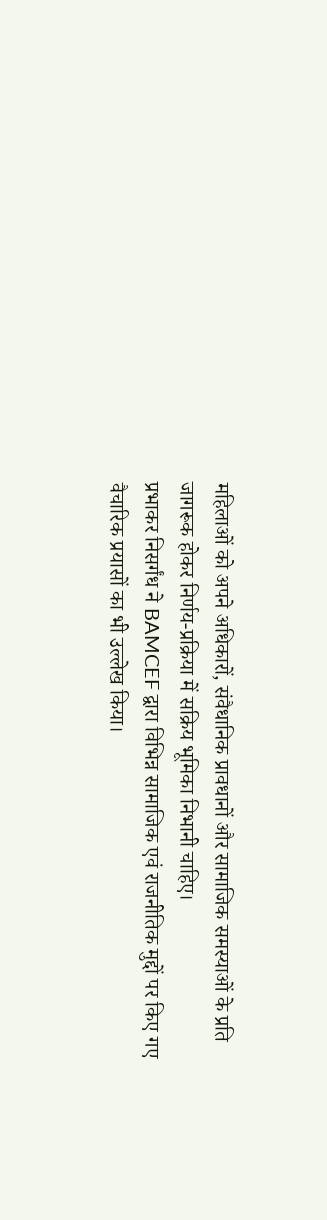महिलाओं को अपने अधिकारों, संवैधानिक प्रावधानों और सामाजिक समस्याओं के प्रति जागरूक होकर निर्णय-प्रक्रिया में सक्रिय भूमिका निभानी चाहिए।
प्रभाकर निसर्गंध ने BAMCEF द्वारा विभिन्न सामाजिक एवं राजनीतिक मुद्दों पर किए गए वैचारिक प्रयासों का भी उल्लेख किया।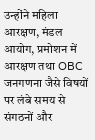उन्होंने महिला आरक्षण, मंडल आयोग, प्रमोशन में आरक्षण तथा OBC जनगणना जैसे विषयों पर लंबे समय से संगठनों और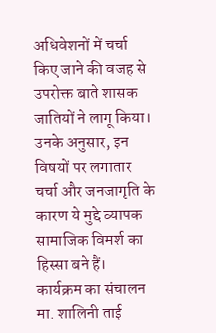अधिवेशनों में चर्चा किए जाने की वजह से उपरोक्त बाते शासक जातियों ने लागू किया। उनके अनुसार, इन विषयों पर लगातार चर्चा और जनजागृति के कारण ये मुद्दे व्यापक सामाजिक विमर्श का हिस्सा बने हैं।
कार्यक्रम का संचालन मा. शालिनी ताई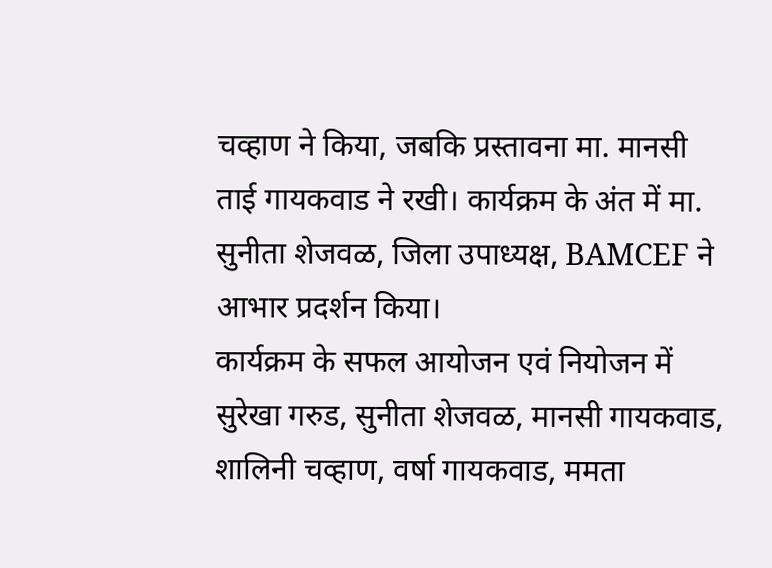चव्हाण ने किया, जबकि प्रस्तावना मा. मानसी ताई गायकवाड ने रखी। कार्यक्रम के अंत में मा. सुनीता शेजवळ, जिला उपाध्यक्ष, BAMCEF ने आभार प्रदर्शन किया।
कार्यक्रम के सफल आयोजन एवं नियोजन में सुरेखा गरुड, सुनीता शेजवळ, मानसी गायकवाड, शालिनी चव्हाण, वर्षा गायकवाड, ममता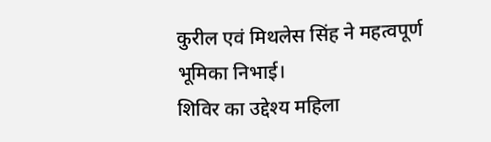कुरील एवं मिथलेस सिंह ने महत्वपूर्ण भूमिका निभाई।
शिविर का उद्देश्य महिला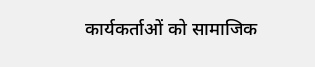कार्यकर्ताओं को सामाजिक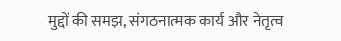मुद्दों की समझ, संगठनात्मक कार्य और नेतृत्व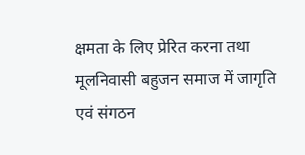क्षमता के लिए प्रेरित करना तथा मूलनिवासी बहुजन समाज में जागृति एवं संगठन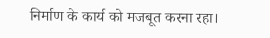निर्माण के कार्य को मजबूत करना रहा।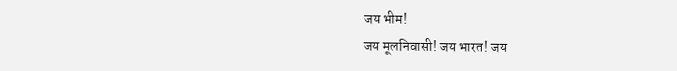जय भीम!
जय मूलनिवासी! जय भारत! जय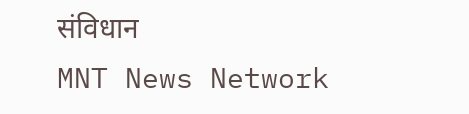संविधान
MNT News Network